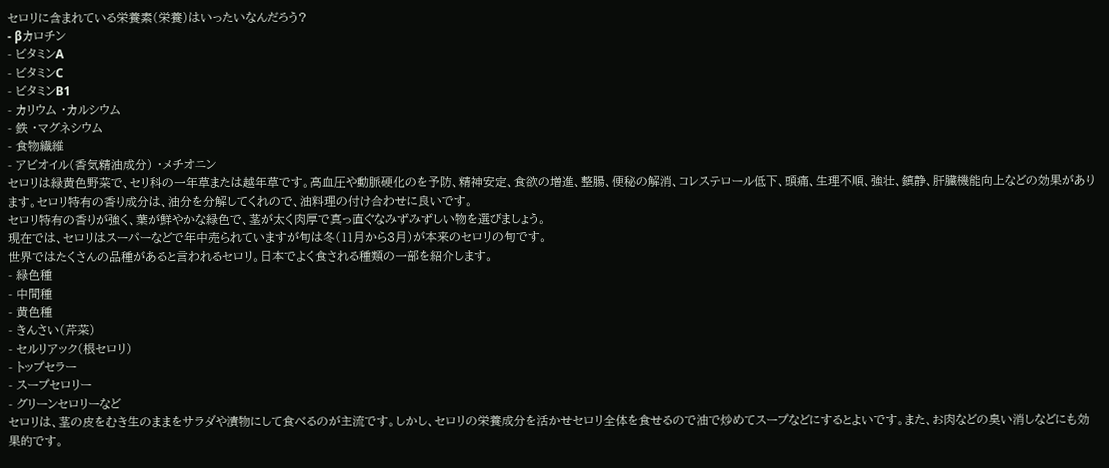セロリに含まれている栄養素(栄養)はいったいなんだろう?
- βカロチン
- ビタミンA
- ビタミンC
- ビタミンB1
- カリウム ・カルシウム
- 鉄 ・マグネシウム
- 食物繊維
- アビオイル(香気精油成分) ・メチオニン
セロリは緑黄色野菜で、セリ科の一年草または越年草です。高血圧や動脈硬化のを予防、精神安定、食欲の増進、整腸、便秘の解消、コレステロール低下、頭痛、生理不順、強壮、鎮静、肝臓機能向上などの効果があります。セロリ特有の香り成分は、油分を分解してくれので、油料理の付け合わせに良いです。
セロリ特有の香りが強く、葉が鮮やかな緑色で、茎が太く肉厚で真っ直ぐなみずみずしい物を選びましょう。
現在では、セロリはスーパーなどで年中売られていますが旬は冬(11月から3月)が本来のセロリの旬です。
世界ではたくさんの品種があると言われるセロリ。日本でよく食される種類の一部を紹介します。
- 緑色種
- 中間種
- 黄色種
- きんさい(芹菜)
- セルリアック(根セロリ)
- トップセラー
- スープセロリー
- グリーンセロリーなど
セロリは、茎の皮をむき生のままをサラダや漬物にして食べるのが主流です。しかし、セロリの栄養成分を活かせセロリ全体を食せるので油で炒めてスープなどにするとよいです。また、お肉などの臭い消しなどにも効果的です。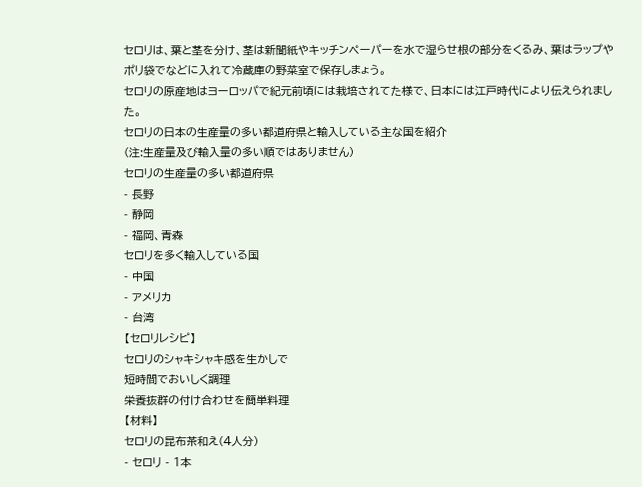セロリは、葉と茎を分け、茎は新聞紙やキッチンペーパーを水で湿らせ根の部分をくるみ、葉はラップやポリ袋でなどに入れて冷蔵庫の野菜室で保存しまょう。
セロリの原産地はヨーロッパで紀元前頃には栽培されてた様で、日本には江戸時代により伝えられました。
セロリの日本の生産量の多い都道府県と輸入している主な国を紹介
(注:生産量及び輸入量の多い順ではありません)
セロリの生産量の多い都道府県
- 長野
- 静岡
- 福岡、青森
セロリを多く輸入している国
- 中国
- アメリカ
- 台湾
【セロリレシピ】
セロリのシャキシャキ感を生かしで
短時間でおいしく調理
栄養抜群の付け合わせを簡単料理
【材料】
セロリの昆布茶和え(4人分)
- セロリ - 1本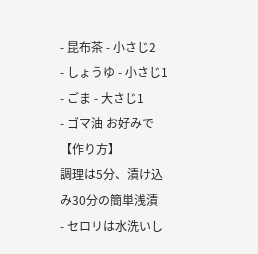- 昆布茶 - 小さじ2
- しょうゆ - 小さじ1
- ごま - 大さじ1
- ゴマ油 お好みで
【作り方】
調理は5分、漬け込み30分の簡単浅漬
- セロリは水洗いし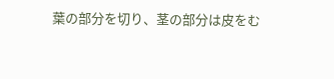葉の部分を切り、茎の部分は皮をむ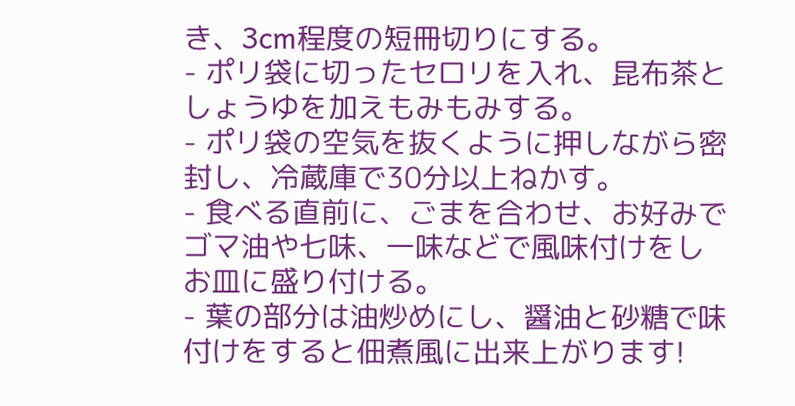き、3cm程度の短冊切りにする。
- ポリ袋に切ったセロリを入れ、昆布茶としょうゆを加えもみもみする。
- ポリ袋の空気を抜くように押しながら密封し、冷蔵庫で30分以上ねかす。
- 食べる直前に、ごまを合わせ、お好みでゴマ油や七味、一味などで風味付けをしお皿に盛り付ける。
- 葉の部分は油炒めにし、醤油と砂糖で味付けをすると佃煮風に出来上がります!